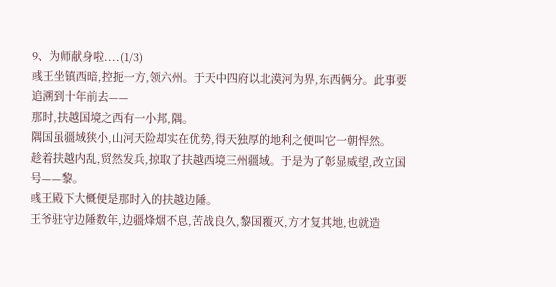9、为师献身啦....(1/3)
彧王坐镇西暗,控扼一方,领六州。于天中四府以北漠河为界,东西俩分。此事要追溯到十年前去——
那时,扶越国境之西有一小邦,隅。
隅国虽疆域狭小,山河天险却实在优势,得天独厚的地利之便叫它一朝悍然。
趁着扶越内乱,贸然发兵,掠取了扶越西境三州疆域。于是为了彰显威望,改立国号——黎。
彧王殿下大概便是那时入的扶越边陲。
王爷驻守边陲数年,边疆烽烟不息,苦战良久,黎国覆灭,方才复其地,也就造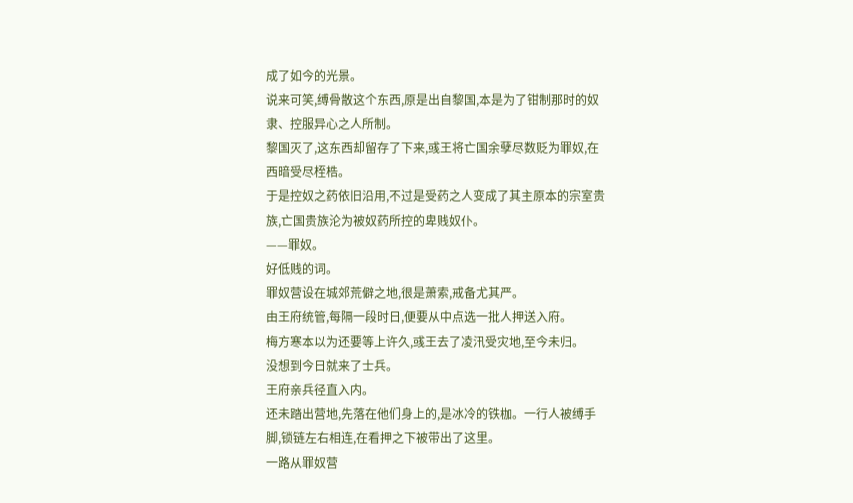成了如今的光景。
说来可笑,缚骨散这个东西,原是出自黎国,本是为了钳制那时的奴隶、控服异心之人所制。
黎国灭了,这东西却留存了下来,彧王将亡国余孽尽数贬为罪奴,在西暗受尽桎梏。
于是控奴之药依旧沿用,不过是受药之人变成了其主原本的宗室贵族,亡国贵族沦为被奴药所控的卑贱奴仆。
——罪奴。
好低贱的词。
罪奴营设在城郊荒僻之地,很是萧索,戒备尤其严。
由王府统管,每隔一段时日,便要从中点选一批人押送入府。
梅方寒本以为还要等上许久,彧王去了凌汛受灾地,至今未归。
没想到今日就来了士兵。
王府亲兵径直入内。
还未踏出营地,先落在他们身上的,是冰冷的铁枷。一行人被缚手脚,锁链左右相连,在看押之下被带出了这里。
一路从罪奴营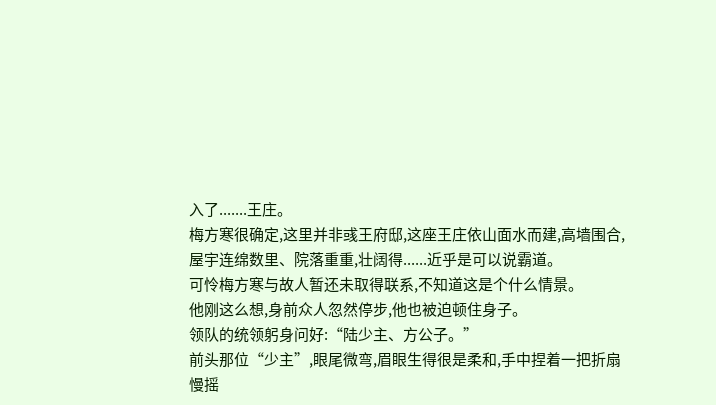入了.......王庄。
梅方寒很确定,这里并非彧王府邸,这座王庄依山面水而建,高墙围合,屋宇连绵数里、院落重重,壮阔得......近乎是可以说霸道。
可怜梅方寒与故人暂还未取得联系,不知道这是个什么情景。
他刚这么想,身前众人忽然停步,他也被迫顿住身子。
领队的统领躬身问好:“陆少主、方公子。”
前头那位“少主”,眼尾微弯,眉眼生得很是柔和,手中捏着一把折扇慢摇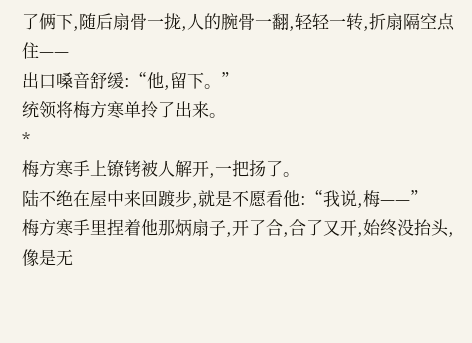了俩下,随后扇骨一拢,人的腕骨一翻,轻轻一转,折扇隔空点住——
出口嗓音舒缓:“他,留下。”
统领将梅方寒单拎了出来。
*
梅方寒手上镣铐被人解开,一把扬了。
陆不绝在屋中来回踱步,就是不愿看他:“我说,梅——”
梅方寒手里捏着他那炳扇子,开了合,合了又开,始终没抬头,像是无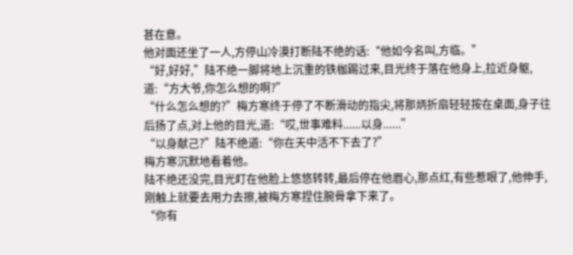甚在意。
他对面还坐了一人,方停山冷漠打断陆不绝的话:“他如今名叫,方临。”
“好,好好,”陆不绝一脚将地上沉重的铁枷踢过来,目光终于落在他身上,拉近身躯,道:“方大爷,你怎么想的啊?”
“什么怎么想的?”梅方寒终于停了不断滑动的指尖,将那炳折扇轻轻按在桌面,身子往后扬了点,对上他的目光,道:“哎,世事难料......以身......”
“以身献己?”陆不绝道:“你在天中活不下去了?”
梅方寒沉默地看着他。
陆不绝还没完,目光盯在他脸上悠悠转转,最后停在他眉心,那点红,有些惹眼了,他伸手,刚触上就要去用力去擦,被梅方寒捏住腕骨拿下来了。
“你有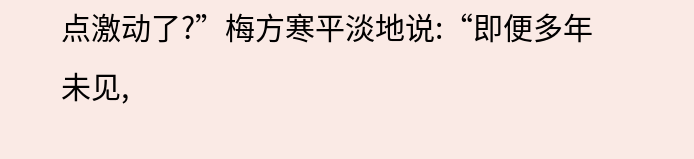点激动了?”梅方寒平淡地说:“即便多年未见,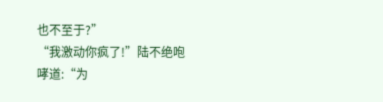也不至于?”
“我激动你疯了!”陆不绝咆哮道:“为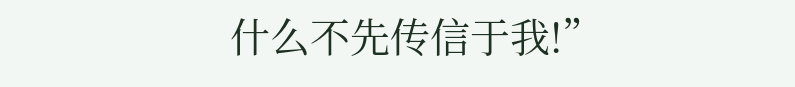什么不先传信于我!”